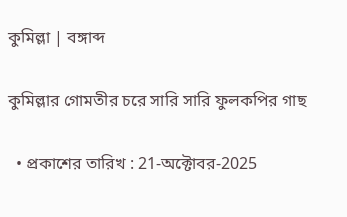কুমিল্লা | বঙ্গাব্দ

কুমিল্লার গোমতীর চরে সারি সারি ফুলকপির গাছ

  • প্রকাশের তারিখ : 21-অক্টোবর-2025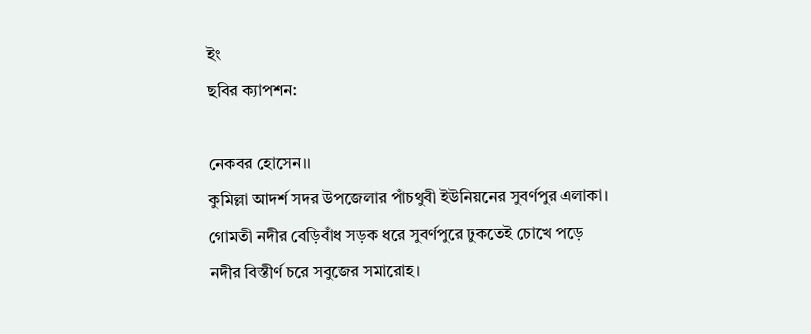ইং
ছবির ক্যাপশন:

নেকবর হোসেন।।
কুমিল্লা আদর্শ সদর উপজেলার পাঁচথুবী ইউনিয়নের সুবর্ণপুর এলাকা। গোমতী নদীর বেড়িবাঁধ সড়ক ধরে সুবর্ণপুরে ঢুকতেই চোখে পড়ে নদীর বিস্তীর্ণ চরে সবুজের সমারোহ।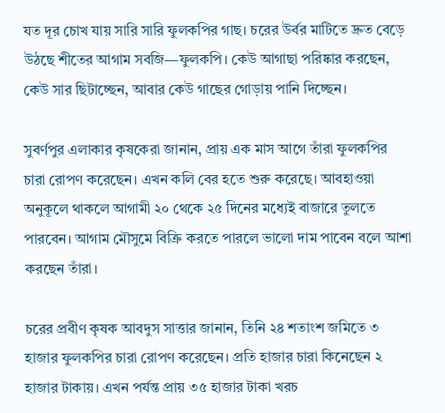যত দূর চোখ যায় সারি সারি ফুলকপির গাছ। চরের উর্বর মাটিতে দ্রুত বেড়ে উঠছে শীতের আগাম সবজি—ফুলকপি। কেউ আগাছা পরিষ্কার করছেন, কেউ সার ছিটাচ্ছেন, আবার কেউ গাছের গোড়ায় পানি দিচ্ছেন।

সুবর্ণপুর এলাকার কৃষকেরা জানান, প্রায় এক মাস আগে তাঁরা ফুলকপির চারা রোপণ করেছেন। এখন কলি বের হতে শুরু করেছে। আবহাওয়া অনুকূলে থাকলে আগামী ২০ থেকে ২৫ দিনের মধ্যেই বাজারে তুলতে পারবেন। আগাম মৌসুমে বিক্রি করতে পারলে ভালো দাম পাবেন বলে আশা করছেন তাঁরা।

চরের প্রবীণ কৃষক আবদুস সাত্তার জানান, তিনি ২৪ শতাংশ জমিতে ৩ হাজার ফুলকপির চারা রোপণ করেছেন। প্রতি হাজার চারা কিনেছেন ২ হাজার টাকায়। এখন পর্যন্ত প্রায় ৩৫ হাজার টাকা খরচ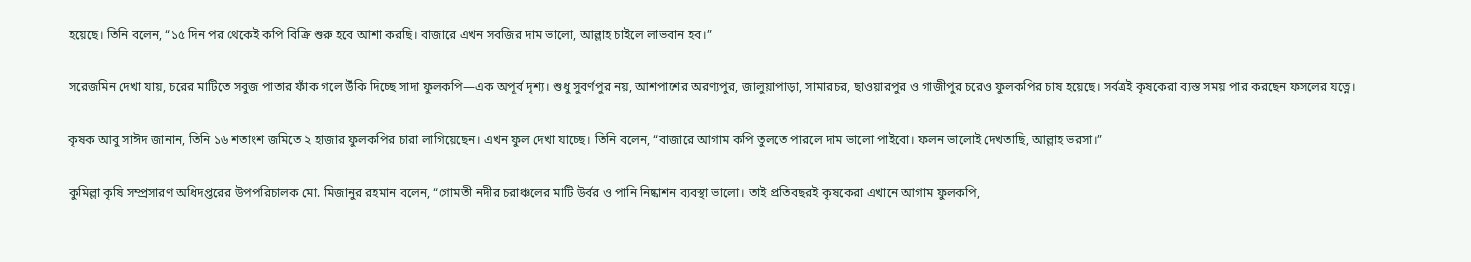হয়েছে। তিনি বলেন, “১৫ দিন পর থেকেই কপি বিক্রি শুরু হবে আশা করছি। বাজারে এখন সবজির দাম ভালো, আল্লাহ চাইলে লাভবান হব।”

সরেজমিন দেখা যায়, চরের মাটিতে সবুজ পাতার ফাঁক গলে উঁকি দিচ্ছে সাদা ফুলকপি—এক অপূর্ব দৃশ্য। শুধু সুবর্ণপুর নয়, আশপাশের অরণ্যপুর, জালুয়াপাড়া, সামারচর, ছাওয়ারপুর ও গাজীপুর চরেও ফুলকপির চাষ হয়েছে। সর্বত্রই কৃষকেরা ব্যস্ত সময় পার করছেন ফসলের যত্নে।

কৃষক আবু সাঈদ জানান, তিনি ১৬ শতাংশ জমিতে ২ হাজার ফুলকপির চারা লাগিয়েছেন। এখন ফুল দেখা যাচ্ছে। তিনি বলেন, “বাজারে আগাম কপি তুলতে পারলে দাম ভালো পাইবো। ফলন ভালোই দেখতাছি, আল্লাহ ভরসা।”

কুমিল্লা কৃষি সম্প্রসারণ অধিদপ্তরের উপপরিচালক মো. মিজানুর রহমান বলেন, “গোমতী নদীর চরাঞ্চলের মাটি উর্বর ও পানি নিষ্কাশন ব্যবস্থা ভালো। তাই প্রতিবছরই কৃষকেরা এখানে আগাম ফুলকপি,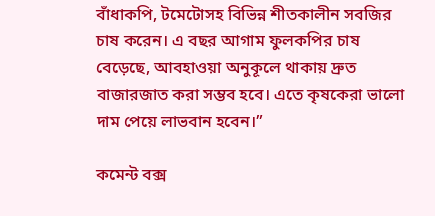বাঁধাকপি, টমেটোসহ বিভিন্ন শীতকালীন সবজির চাষ করেন। এ বছর আগাম ফুলকপির চাষ বেড়েছে, আবহাওয়া অনুকূলে থাকায় দ্রুত বাজারজাত করা সম্ভব হবে। এতে কৃষকেরা ভালো দাম পেয়ে লাভবান হবেন।”

কমেন্ট বক্স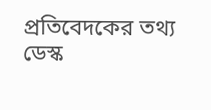প্রতিবেদকের তথ্য
ডেস্ক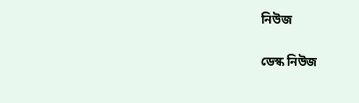নিউজ

ডেস্ক নিউজ